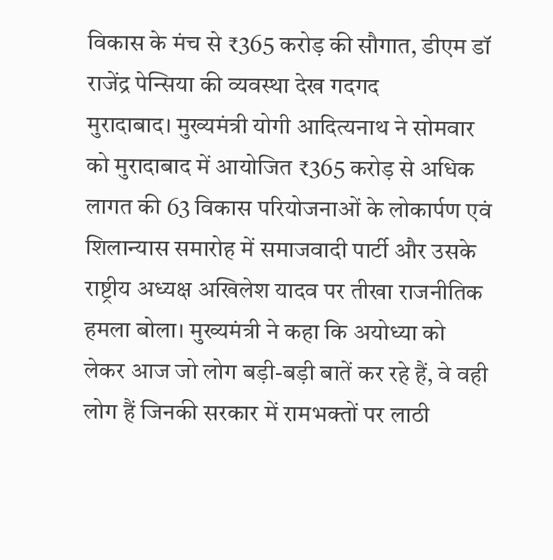विकास के मंच से ₹365 करोड़ की सौगात, डीएम डॉ राजेंद्र पेन्सिया की व्यवस्था देख गदगद
मुरादाबाद। मुख्यमंत्री योगी आदित्यनाथ ने सोमवार को मुरादाबाद में आयोजित ₹365 करोड़ से अधिक लागत की 63 विकास परियोजनाओं के लोकार्पण एवं शिलान्यास समारोह में समाजवादी पार्टी और उसके राष्ट्रीय अध्यक्ष अखिलेश यादव पर तीखा राजनीतिक हमला बोला। मुख्यमंत्री ने कहा कि अयोध्या को लेकर आज जो लोग बड़ी-बड़ी बातें कर रहे हैं, वे वही लोग हैं जिनकी सरकार में रामभक्तों पर लाठी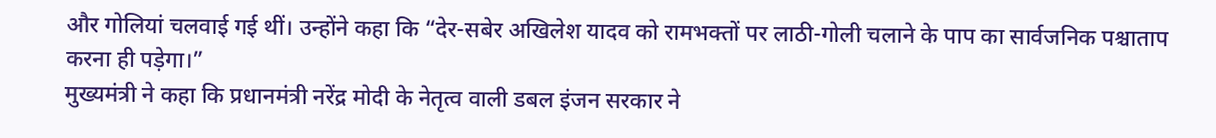और गोलियां चलवाई गई थीं। उन्होंने कहा कि “देर-सबेर अखिलेश यादव को रामभक्तों पर लाठी-गोली चलाने के पाप का सार्वजनिक पश्चाताप करना ही पड़ेगा।”
मुख्यमंत्री ने कहा कि प्रधानमंत्री नरेंद्र मोदी के नेतृत्व वाली डबल इंजन सरकार ने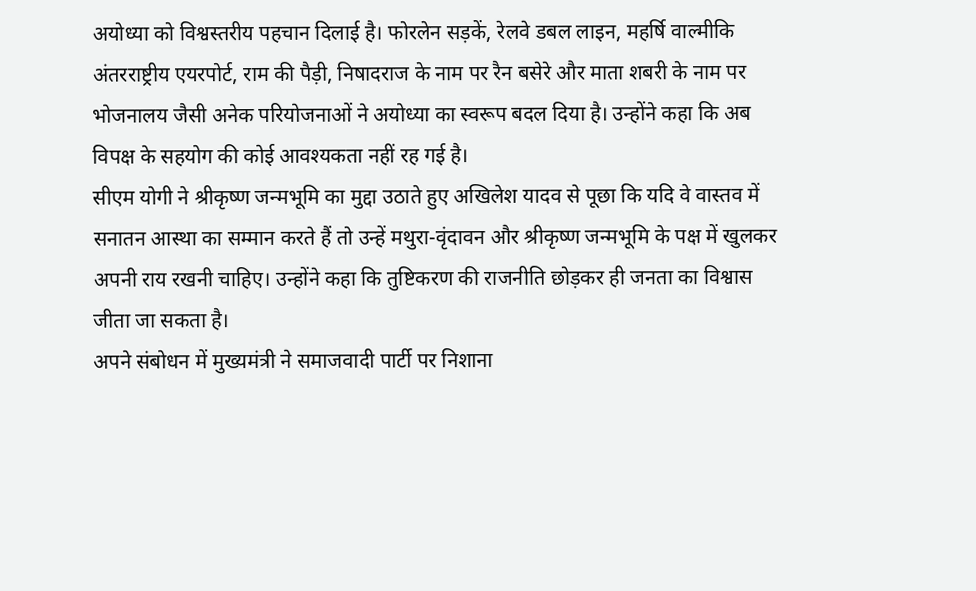अयोध्या को विश्वस्तरीय पहचान दिलाई है। फोरलेन सड़कें, रेलवे डबल लाइन, महर्षि वाल्मीकि अंतरराष्ट्रीय एयरपोर्ट, राम की पैड़ी, निषादराज के नाम पर रैन बसेरे और माता शबरी के नाम पर भोजनालय जैसी अनेक परियोजनाओं ने अयोध्या का स्वरूप बदल दिया है। उन्होंने कहा कि अब विपक्ष के सहयोग की कोई आवश्यकता नहीं रह गई है।
सीएम योगी ने श्रीकृष्ण जन्मभूमि का मुद्दा उठाते हुए अखिलेश यादव से पूछा कि यदि वे वास्तव में सनातन आस्था का सम्मान करते हैं तो उन्हें मथुरा-वृंदावन और श्रीकृष्ण जन्मभूमि के पक्ष में खुलकर अपनी राय रखनी चाहिए। उन्होंने कहा कि तुष्टिकरण की राजनीति छोड़कर ही जनता का विश्वास जीता जा सकता है।
अपने संबोधन में मुख्यमंत्री ने समाजवादी पार्टी पर निशाना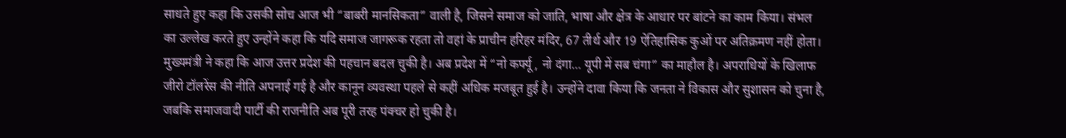साधते हुए कहा कि उसकी सोच आज भी “बाबरी मानसिकता” वाली है, जिसने समाज को जाति, भाषा और क्षेत्र के आधार पर बांटने का काम किया। संभल का उल्लेख करते हुए उन्होंने कहा कि यदि समाज जागरूक रहता तो वहां के प्राचीन हरिहर मंदिर, 67 तीर्थ और 19 ऐतिहासिक कुओं पर अतिक्रमण नहीं होता।
मुख्यमंत्री ने कहा कि आज उत्तर प्रदेश की पहचान बदल चुकी है। अब प्रदेश में “नो कर्फ्यू, नो दंगा… यूपी में सब चंगा” का माहौल है। अपराधियों के खिलाफ जीरो टॉलरेंस की नीति अपनाई गई है और कानून व्यवस्था पहले से कहीं अधिक मजबूत हुई है। उन्होंने दावा किया कि जनता ने विकास और सुशासन को चुना है, जबकि समाजवादी पार्टी की राजनीति अब पूरी तरह पंक्चर हो चुकी है।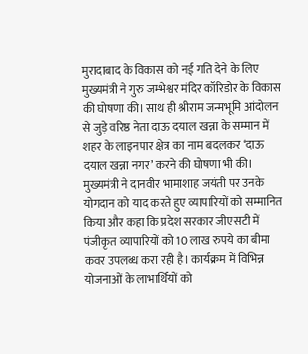मुरादाबाद के विकास को नई गति देने के लिए मुख्यमंत्री ने गुरु जम्भेश्वर मंदिर कॉरिडोर के विकास की घोषणा की। साथ ही श्रीराम जन्मभूमि आंदोलन से जुड़े वरिष्ठ नेता दाऊ दयाल खन्ना के सम्मान में शहर के लाइनपार क्षेत्र का नाम बदलकर ‘दाऊ दयाल खन्ना नगर’ करने की घोषणा भी की।
मुख्यमंत्री ने दानवीर भामाशाह जयंती पर उनके योगदान को याद करते हुए व्यापारियों को सम्मानित किया और कहा कि प्रदेश सरकार जीएसटी में पंजीकृत व्यापारियों को 10 लाख रुपये का बीमा कवर उपलब्ध करा रही है। कार्यक्रम में विभिन्न योजनाओं के लाभार्थियों को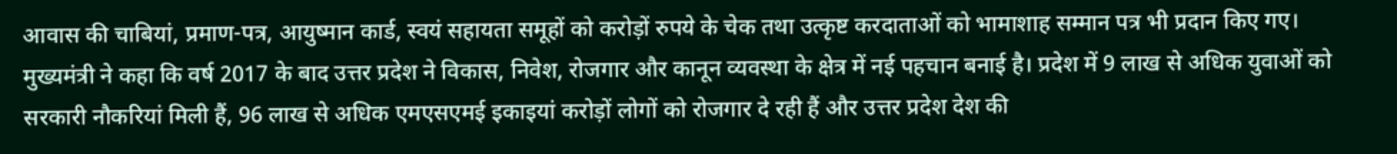आवास की चाबियां, प्रमाण-पत्र, आयुष्मान कार्ड, स्वयं सहायता समूहों को करोड़ों रुपये के चेक तथा उत्कृष्ट करदाताओं को भामाशाह सम्मान पत्र भी प्रदान किए गए।
मुख्यमंत्री ने कहा कि वर्ष 2017 के बाद उत्तर प्रदेश ने विकास, निवेश, रोजगार और कानून व्यवस्था के क्षेत्र में नई पहचान बनाई है। प्रदेश में 9 लाख से अधिक युवाओं को सरकारी नौकरियां मिली हैं, 96 लाख से अधिक एमएसएमई इकाइयां करोड़ों लोगों को रोजगार दे रही हैं और उत्तर प्रदेश देश की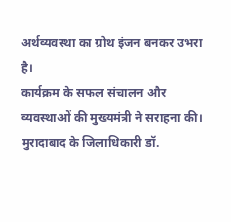अर्थव्यवस्था का ग्रोथ इंजन बनकर उभरा है।
कार्यक्रम के सफल संचालन और व्यवस्थाओं की मुख्यमंत्री ने सराहना की। मुरादाबाद के जिलाधिकारी डॉ.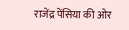राजेंद्र पेंसिया की ओर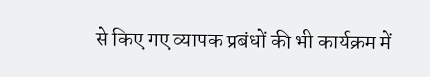से किए गए व्यापक प्रबंधों की भी कार्यक्रम में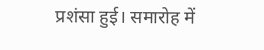प्रशंसा हुई। समारोह में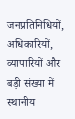जनप्रतिनिधियों, अधिकारियों, व्यापारियों और बड़ी संख्या में स्थानीय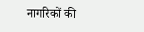नागरिकों की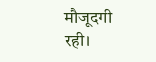मौजूदगी रही।